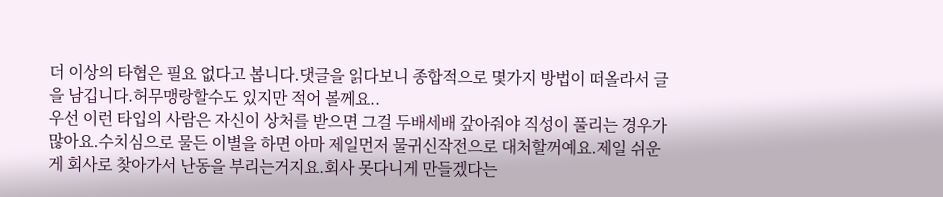더 이상의 타협은 필요 없다고 봅니다.댓글을 읽다보니 종합적으로 몇가지 방법이 떠올라서 글을 남깁니다.허무맹랑할수도 있지만 적어 볼께요..
우선 이런 타입의 사람은 자신이 상처를 받으면 그걸 두배세배 갚아줘야 직성이 풀리는 경우가 많아요.수치심으로 물든 이별을 하면 아마 제일먼저 물귀신작전으로 대처할꺼예요.제일 쉬운게 회사로 찾아가서 난동을 부리는거지요.회사 못다니게 만들겠다는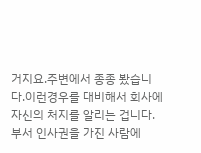거지요.주변에서 종종 봤습니다.이런경우를 대비해서 회사에 자신의 처지를 알리는 겁니다.부서 인사권을 가진 사람에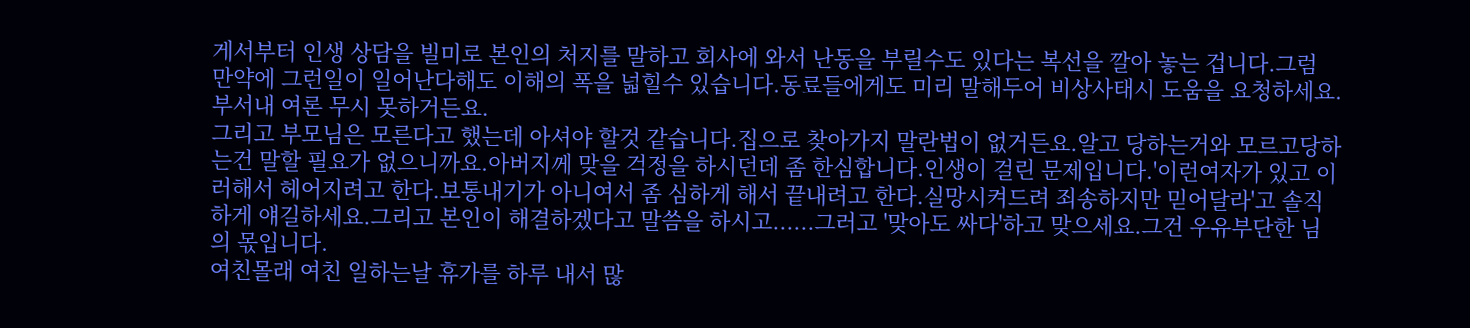게서부터 인생 상담을 빌미로 본인의 처지를 말하고 회사에 와서 난동을 부릴수도 있다는 복선을 깔아 놓는 겁니다.그럼 만약에 그런일이 일어난다해도 이해의 폭을 넓힐수 있습니다.동료들에게도 미리 말해두어 비상사태시 도움을 요청하세요.부서내 여론 무시 못하거든요.
그리고 부모님은 모른다고 했는데 아셔야 할것 같습니다.집으로 찾아가지 말란법이 없거든요.알고 당하는거와 모르고당하는건 말할 필요가 없으니까요.아버지께 맞을 걱정을 하시던데 좀 한심합니다.인생이 걸린 문제입니다.'이런여자가 있고 이러해서 헤어지려고 한다.보통내기가 아니여서 좀 심하게 해서 끝내려고 한다.실망시켜드려 죄송하지만 믿어달라'고 솔직하게 얘길하세요.그리고 본인이 해결하겠다고 말씀을 하시고......그러고 '맞아도 싸다'하고 맞으세요.그건 우유부단한 님의 몫입니다.
여친몰래 여친 일하는날 휴가를 하루 내서 많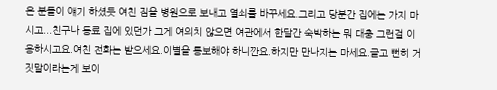은 분들이 얘기 하셨듯 여친 짐을 병원으로 보내고 열쇠를 바꾸세요.그리고 당분간 집에는 가지 마시고...친구나 동료 집에 있던가 그게 여의치 않으면 여관에서 한달간 숙박하는 뭐 대충 그런걸 이용하시고요.여친 전화는 받으세요.이별을 통보해야 하니깐요.하지만 만나지는 마세요.글고 뻔히 거짓말이라는게 보이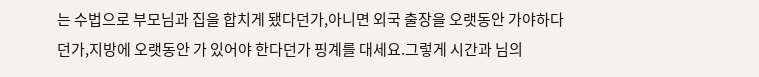는 수법으로 부모님과 집을 합치게 됐다던가,아니면 외국 출장을 오랫동안 가야하다던가,지방에 오랫동안 가 있어야 한다던가 핑계를 대세요.그렇게 시간과 님의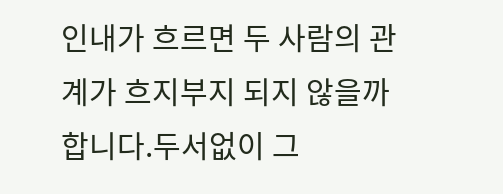인내가 흐르면 두 사람의 관계가 흐지부지 되지 않을까합니다.두서없이 그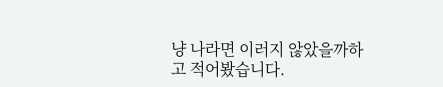냥 나라면 이러지 않았을까하고 적어봤습니다.